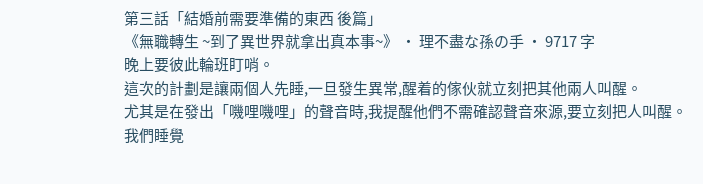第三話「結婚前需要準備的東西 後篇」
《無職轉生 ~到了異世界就拿出真本事~》 · 理不盡な孫の手 · 9717 字
晚上要彼此輪班盯哨。
這次的計劃是讓兩個人先睡,一旦發生異常,醒着的傢伙就立刻把其他兩人叫醒。
尤其是在發出「嘰哩嘰哩」的聲音時,我提醒他們不需確認聲音來源,要立刻把人叫醒。
我們睡覺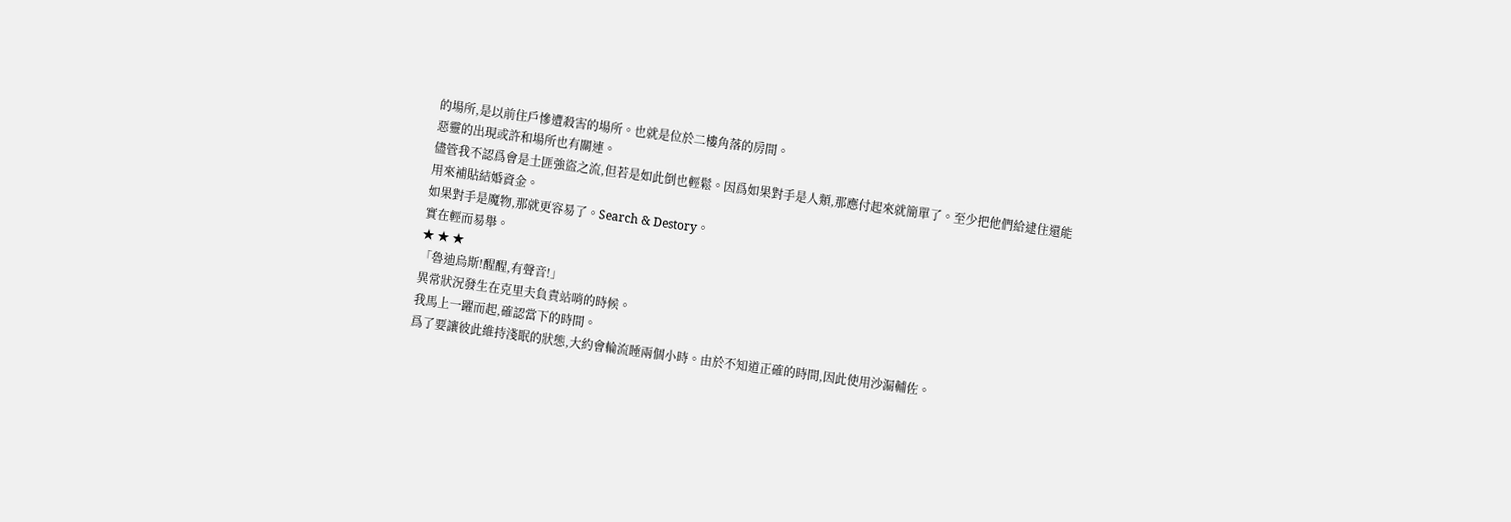的場所,是以前住戶慘遭殺害的場所。也就是位於二樓角落的房間。
惡靈的出現或許和場所也有關連。
儘管我不認爲會是土匪強盜之流,但若是如此倒也輕鬆。因爲如果對手是人類,那應付起來就簡單了。至少把他們給逮住還能用來補貼結婚資金。
如果對手是魔物,那就更容易了。Search & Destory。
實在輕而易舉。
★ ★ ★
「魯迪烏斯!醒醒,有聲音!」
異常狀況發生在克里夫負責站哨的時候。
我馬上一躍而起,確認當下的時間。
爲了要讓彼此維持淺眠的狀態,大約會輪流睡兩個小時。由於不知道正確的時間,因此使用沙漏輔佐。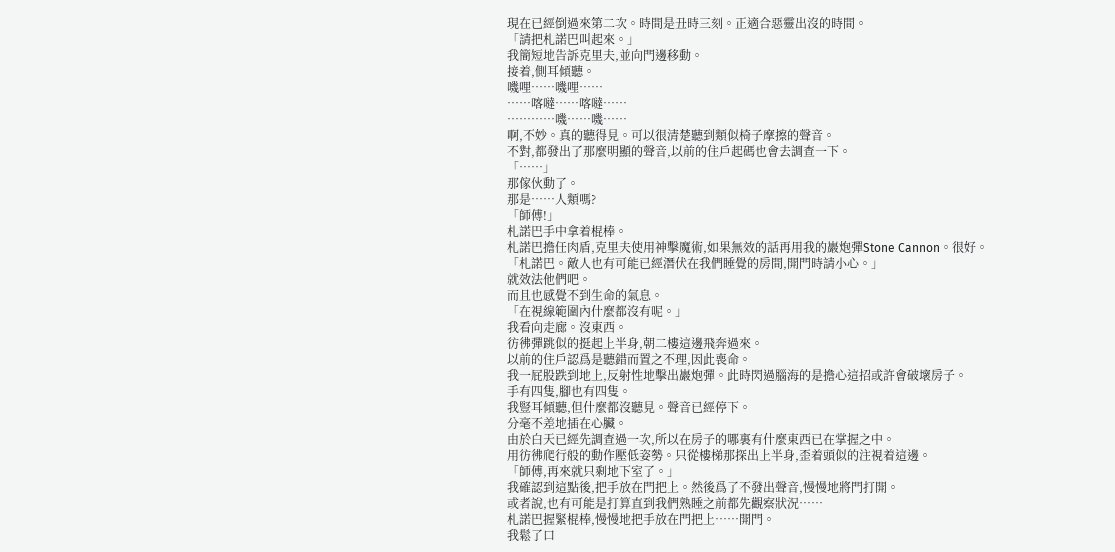現在已經倒過來第二次。時間是丑時三刻。正適合惡靈出沒的時間。
「請把札諾巴叫起來。」
我簡短地告訴克里夫,並向門邊移動。
接着,側耳傾聽。
嘰哩……嘰哩……
……喀噠……喀噠……
…………嘰……嘰……
啊,不妙。真的聽得見。可以很清楚聽到類似椅子摩擦的聲音。
不對,都發出了那麼明顯的聲音,以前的住戶起碼也會去調查一下。
「……」
那傢伙動了。
那是……人類嗎?
「師傅!」
札諾巴手中拿着棍棒。
札諾巴擔任肉盾,克里夫使用神擊魔術,如果無效的話再用我的巖炮彈Stone Cannon。很好。
「札諾巴。敵人也有可能已經潛伏在我們睡覺的房間,開門時請小心。」
就效法他們吧。
而且也感覺不到生命的氣息。
「在視線範圍內什麼都沒有呢。」
我看向走廊。沒東西。
彷彿彈跳似的挺起上半身,朝二樓這邊飛奔過來。
以前的住戶認爲是聽錯而置之不理,因此喪命。
我一屁股跌到地上,反射性地擊出巖炮彈。此時閃過腦海的是擔心這招或許會破壞房子。
手有四隻,腳也有四隻。
我豎耳傾聽,但什麼都沒聽見。聲音已經停下。
分毫不差地插在心臟。
由於白天已經先調查過一次,所以在房子的哪裏有什麼東西已在掌握之中。
用彷彿爬行般的動作壓低姿勢。只從樓梯那探出上半身,歪着頭似的注視着這邊。
「師傅,再來就只剩地下室了。」
我確認到這點後,把手放在門把上。然後爲了不發出聲音,慢慢地將門打開。
或者說,也有可能是打算直到我們熟睡之前都先觀察狀況……
札諾巴握緊棍棒,慢慢地把手放在門把上……開門。
我鬆了口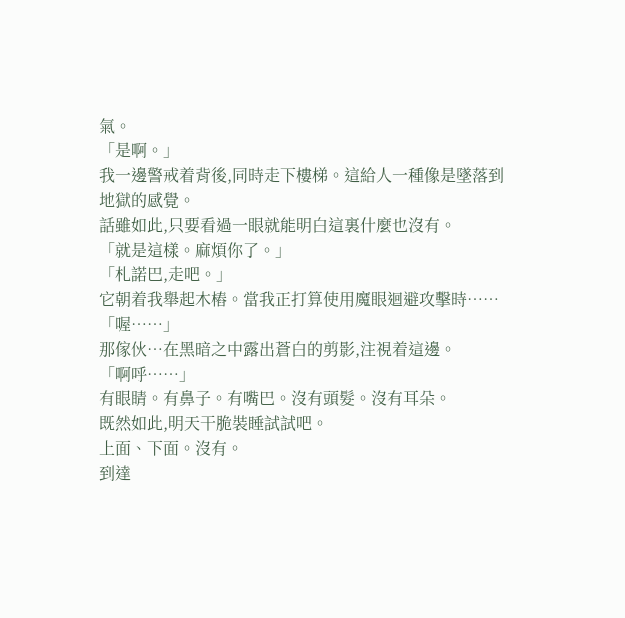氣。
「是啊。」
我一邊警戒着背後,同時走下樓梯。這給人一種像是墜落到地獄的感覺。
話雖如此,只要看過一眼就能明白這裏什麼也沒有。
「就是這樣。麻煩你了。」
「札諾巴,走吧。」
它朝着我舉起木樁。當我正打算使用魔眼迴避攻擊時……
「喔……」
那傢伙…在黑暗之中露出蒼白的剪影,注視着這邊。
「啊呼……」
有眼睛。有鼻子。有嘴巴。沒有頭髮。沒有耳朵。
既然如此,明天干脆裝睡試試吧。
上面、下面。沒有。
到達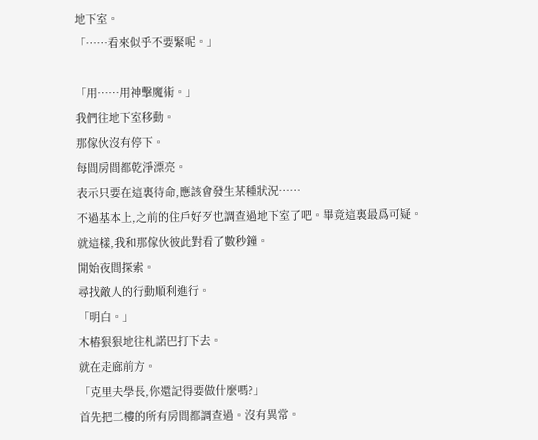地下室。
「……看來似乎不要緊呢。」

「用……用神擊魔術。」
我們往地下室移動。
那傢伙沒有停下。
每間房間都乾淨漂亮。
表示只要在這裏待命,應該會發生某種狀況……
不過基本上,之前的住戶好歹也調查過地下室了吧。畢竟這裏最爲可疑。
就這樣,我和那傢伙彼此對看了數秒鐘。
開始夜間探索。
尋找敵人的行動順利進行。
「明白。」
木樁狠狠地往札諾巴打下去。
就在走廊前方。
「克里夫學長,你還記得要做什麼嗎?」
首先把二樓的所有房間都調查過。沒有異常。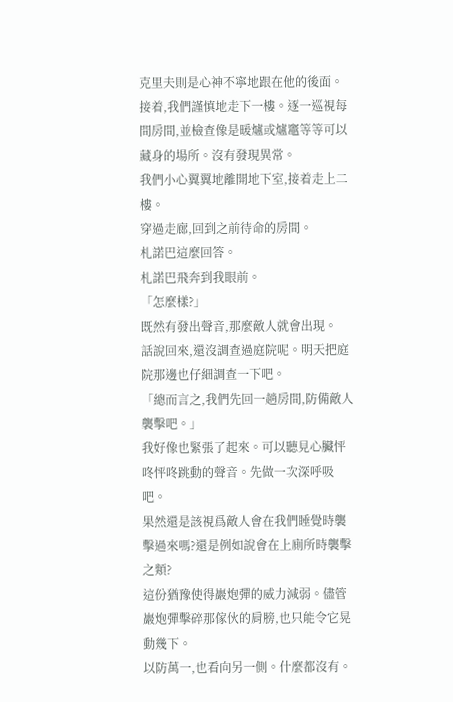克里夫則是心神不寧地跟在他的後面。
接着,我們謹慎地走下一樓。逐一巡視每間房間,並檢查像是暖爐或爐竈等等可以藏身的場所。沒有發現異常。
我們小心翼翼地離開地下室,接着走上二樓。
穿過走廊,回到之前待命的房間。
札諾巴這麼回答。
札諾巴飛奔到我眼前。
「怎麼樣?」
既然有發出聲音,那麼敵人就會出現。
話說回來,還沒調查過庭院呢。明天把庭院那邊也仔細調查一下吧。
「總而言之,我們先回一趟房間,防備敵人襲擊吧。」
我好像也緊張了起來。可以聽見心臟怦咚怦咚跳動的聲音。先做一次深呼吸吧。
果然還是該視爲敵人會在我們睡覺時襲擊過來嗎?還是例如說會在上廁所時襲擊之類?
這份猶豫使得巖炮彈的威力減弱。儘管巖炮彈擊碎那傢伙的肩膀,也只能令它晃動幾下。
以防萬一,也看向另一側。什麼都沒有。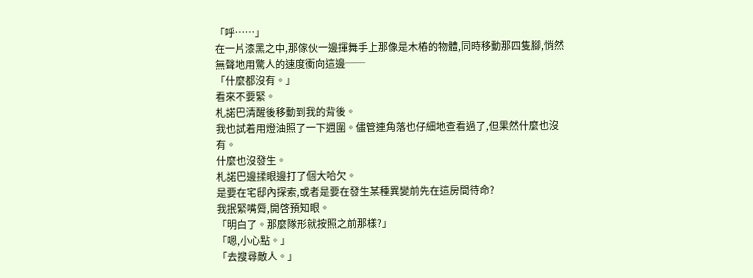「呼……」
在一片漆黑之中,那傢伙一邊揮舞手上那像是木樁的物體,同時移動那四隻腳,悄然無聲地用驚人的速度衝向這邊──
「什麼都沒有。」
看來不要緊。
札諾巴清醒後移動到我的背後。
我也試着用燈油照了一下週圍。儘管連角落也仔細地查看過了,但果然什麼也沒有。
什麼也沒發生。
札諾巴邊揉眼邊打了個大哈欠。
是要在宅邸內探索,或者是要在發生某種異變前先在這房間待命?
我抿緊嘴脣,開啓預知眼。
「明白了。那麼隊形就按照之前那樣?」
「嗯,小心點。」
「去搜尋敵人。」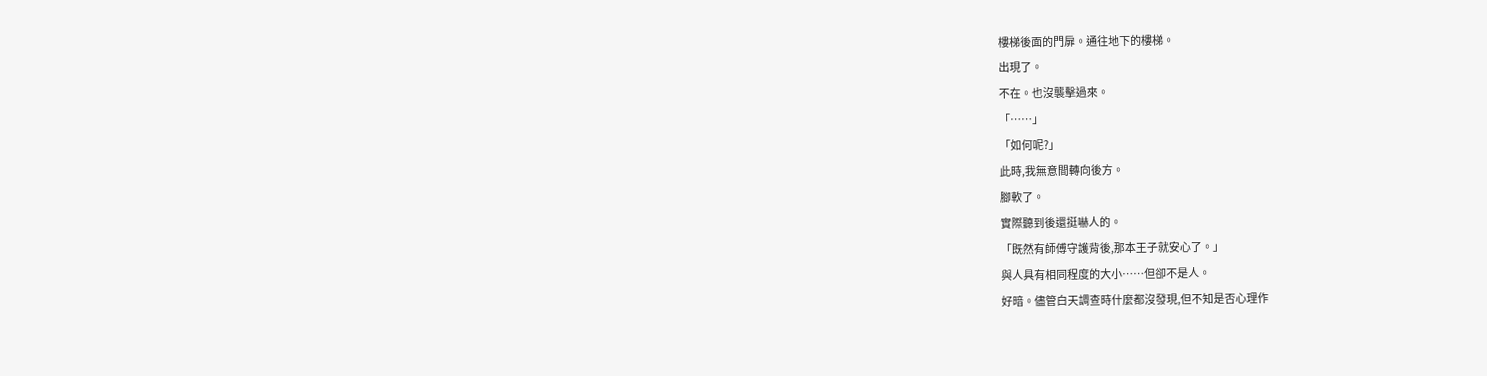樓梯後面的門扉。通往地下的樓梯。
出現了。
不在。也沒襲擊過來。
「……」
「如何呢?」
此時,我無意間轉向後方。
腳軟了。
實際聽到後還挺嚇人的。
「既然有師傅守護背後,那本王子就安心了。」
與人具有相同程度的大小……但卻不是人。
好暗。儘管白天調查時什麼都沒發現,但不知是否心理作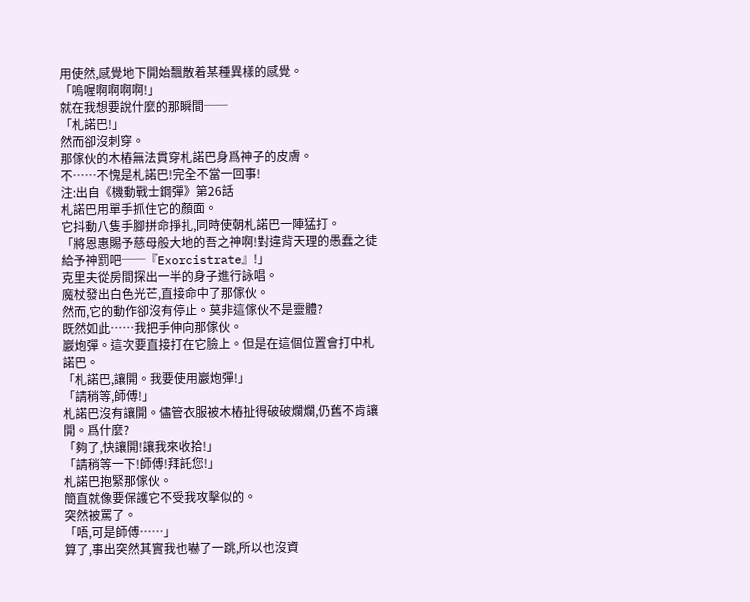用使然,感覺地下開始飄散着某種異樣的感覺。
「嗚喔啊啊啊啊!」
就在我想要說什麼的那瞬間──
「札諾巴!」
然而卻沒刺穿。
那傢伙的木樁無法貫穿札諾巴身爲神子的皮膚。
不……不愧是札諾巴!完全不當一回事!
注:出自《機動戰士鋼彈》第26話
札諾巴用單手抓住它的顏面。
它抖動八隻手腳拼命掙扎,同時使朝札諾巴一陣猛打。
「將恩惠賜予慈母般大地的吾之神啊!對違背天理的愚蠢之徒給予神罰吧──『Exorcistrate』!」
克里夫從房間探出一半的身子進行詠唱。
魔杖發出白色光芒,直接命中了那傢伙。
然而,它的動作卻沒有停止。莫非這傢伙不是靈體?
既然如此……我把手伸向那傢伙。
巖炮彈。這次要直接打在它臉上。但是在這個位置會打中札諾巴。
「札諾巴,讓開。我要使用巖炮彈!」
「請稍等,師傅!」
札諾巴沒有讓開。儘管衣服被木樁扯得破破爛爛,仍舊不肯讓開。爲什麼?
「夠了,快讓開!讓我來收拾!」
「請稍等一下!師傅!拜託您!」
札諾巴抱緊那傢伙。
簡直就像要保護它不受我攻擊似的。
突然被罵了。
「唔,可是師傅……」
算了,事出突然其實我也嚇了一跳,所以也沒資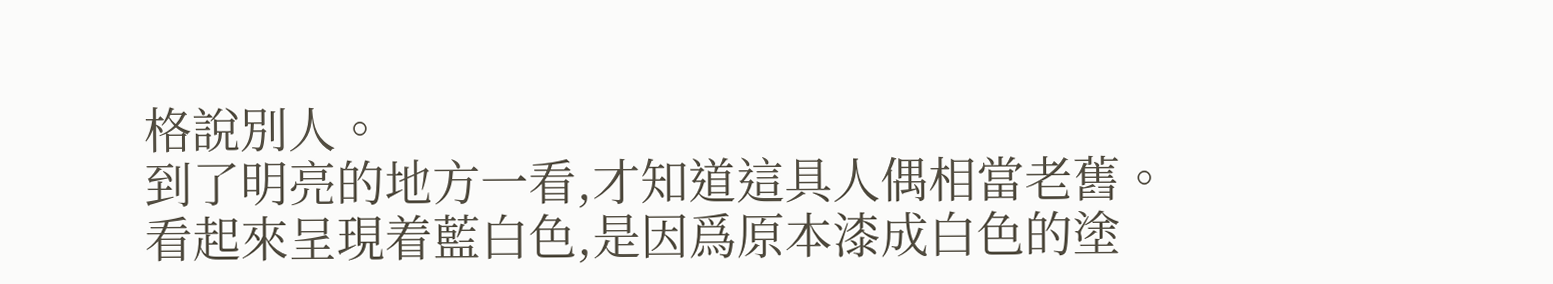格說別人。
到了明亮的地方一看,才知道這具人偶相當老舊。看起來呈現着藍白色,是因爲原本漆成白色的塗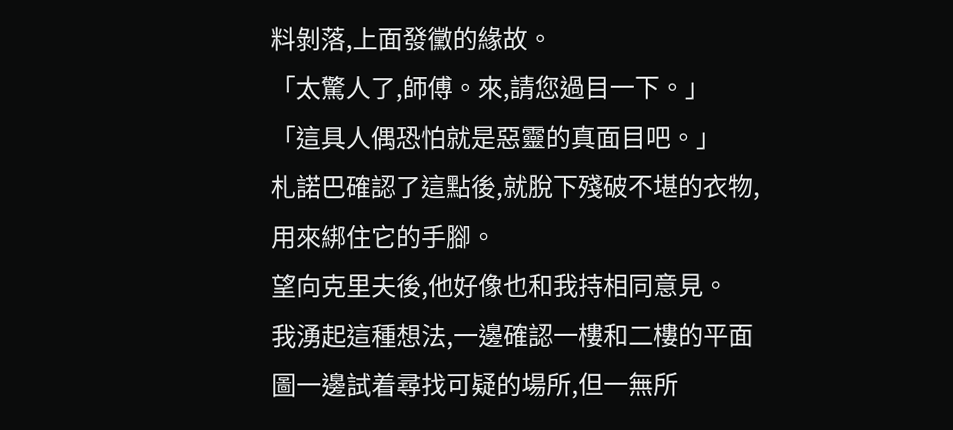料剝落,上面發黴的緣故。
「太驚人了,師傅。來,請您過目一下。」
「這具人偶恐怕就是惡靈的真面目吧。」
札諾巴確認了這點後,就脫下殘破不堪的衣物,用來綁住它的手腳。
望向克里夫後,他好像也和我持相同意見。
我湧起這種想法,一邊確認一樓和二樓的平面圖一邊試着尋找可疑的場所,但一無所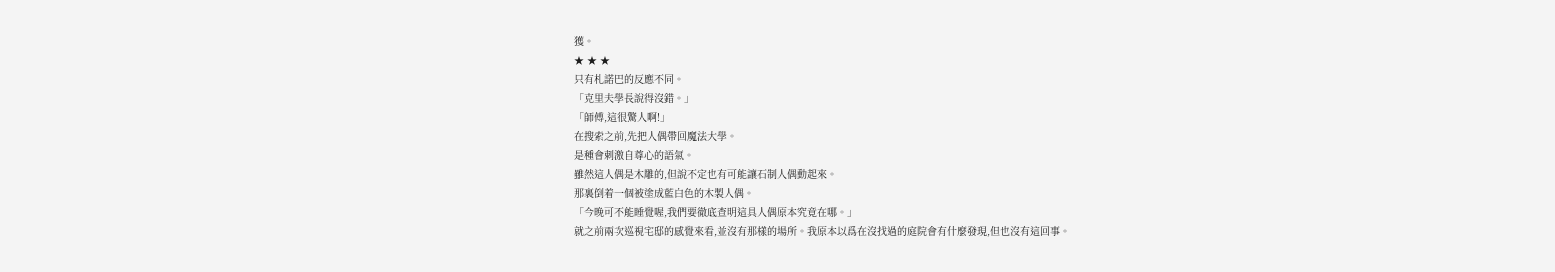獲。
★ ★ ★
只有札諾巴的反應不同。
「克里夫學長說得沒錯。」
「師傅,這很驚人啊!」
在搜索之前,先把人偶帶回魔法大學。
是種會刺激自尊心的語氣。
雖然這人偶是木雕的,但說不定也有可能讓石制人偶動起來。
那裏倒着一個被塗成藍白色的木製人偶。
「今晚可不能睡覺喔,我們要徹底查明這具人偶原本究竟在哪。」
就之前兩次巡視宅邸的感覺來看,並沒有那樣的場所。我原本以爲在沒找過的庭院會有什麼發現,但也沒有這回事。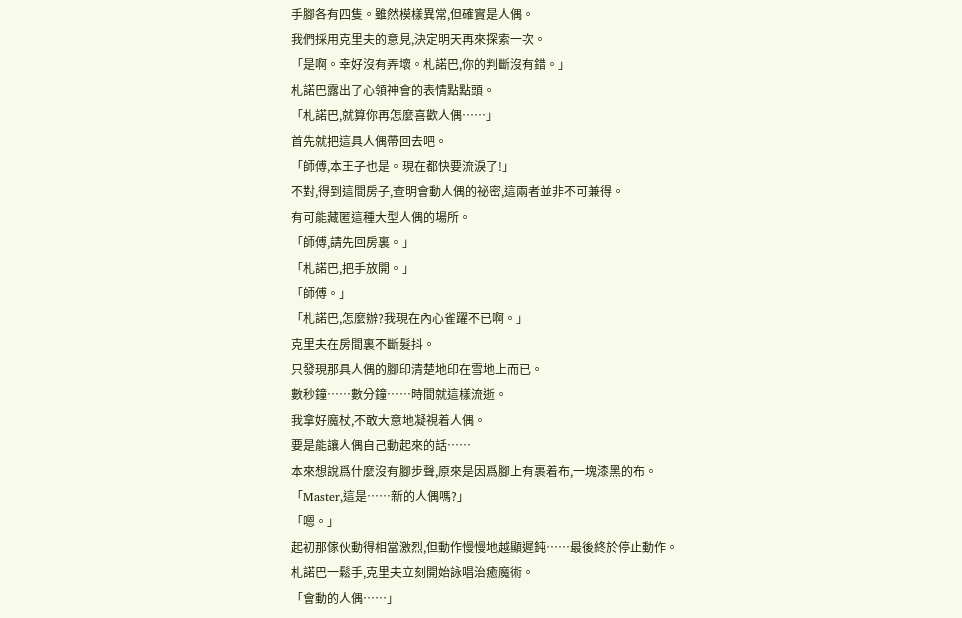手腳各有四隻。雖然模樣異常,但確實是人偶。
我們採用克里夫的意見,決定明天再來探索一次。
「是啊。幸好沒有弄壞。札諾巴,你的判斷沒有錯。」
札諾巴露出了心領神會的表情點點頭。
「札諾巴,就算你再怎麼喜歡人偶……」
首先就把這具人偶帶回去吧。
「師傅,本王子也是。現在都快要流淚了!」
不對,得到這間房子,查明會動人偶的祕密,這兩者並非不可兼得。
有可能藏匿這種大型人偶的場所。
「師傅,請先回房裏。」
「札諾巴,把手放開。」
「師傅。」
「札諾巴,怎麼辦?我現在內心雀躍不已啊。」
克里夫在房間裏不斷髮抖。
只發現那具人偶的腳印清楚地印在雪地上而已。
數秒鐘……數分鐘……時間就這樣流逝。
我拿好魔杖,不敢大意地凝視着人偶。
要是能讓人偶自己動起來的話……
本來想說爲什麼沒有腳步聲,原來是因爲腳上有裹着布,一塊漆黑的布。
「Master,這是……新的人偶嗎?」
「嗯。」
起初那傢伙動得相當激烈,但動作慢慢地越顯遲鈍……最後終於停止動作。
札諾巴一鬆手,克里夫立刻開始詠唱治癒魔術。
「會動的人偶……」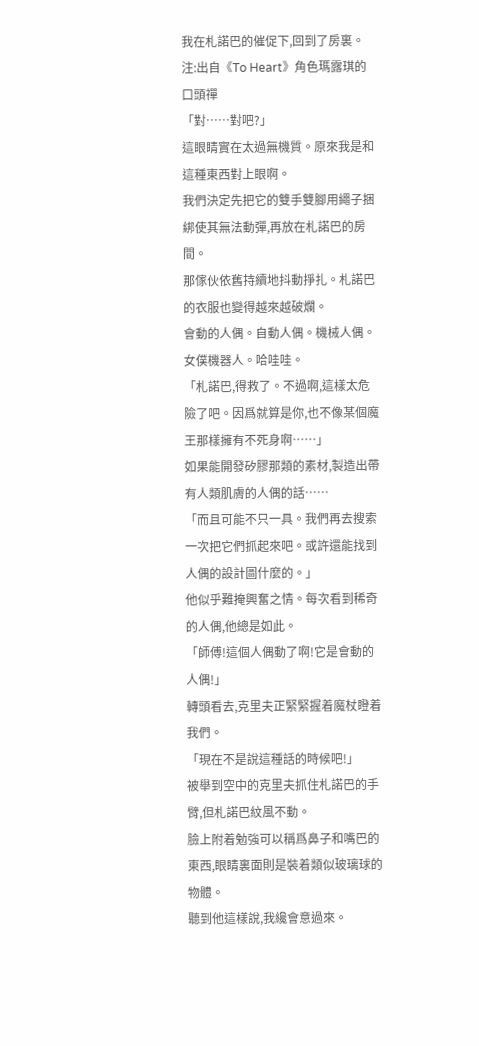我在札諾巴的催促下,回到了房裏。
注:出自《To Heart》角色瑪露琪的口頭禪
「對……對吧?」
這眼睛實在太過無機質。原來我是和這種東西對上眼啊。
我們決定先把它的雙手雙腳用繩子捆綁使其無法動彈,再放在札諾巴的房間。
那傢伙依舊持續地抖動掙扎。札諾巴的衣服也變得越來越破爛。
會動的人偶。自動人偶。機械人偶。女僕機器人。哈哇哇。
「札諾巴,得救了。不過啊,這樣太危險了吧。因爲就算是你,也不像某個魔王那樣擁有不死身啊……」
如果能開發矽膠那類的素材,製造出帶有人類肌膚的人偶的話……
「而且可能不只一具。我們再去搜索一次把它們抓起來吧。或許還能找到人偶的設計圖什麼的。」
他似乎難掩興奮之情。每次看到稀奇的人偶,他總是如此。
「師傅!這個人偶動了啊!它是會動的人偶!」
轉頭看去,克里夫正緊緊握着魔杖瞪着我們。
「現在不是說這種話的時候吧!」
被舉到空中的克里夫抓住札諾巴的手臂,但札諾巴紋風不動。
臉上附着勉強可以稱爲鼻子和嘴巴的東西,眼睛裏面則是裝着類似玻璃球的物體。
聽到他這樣說,我纔會意過來。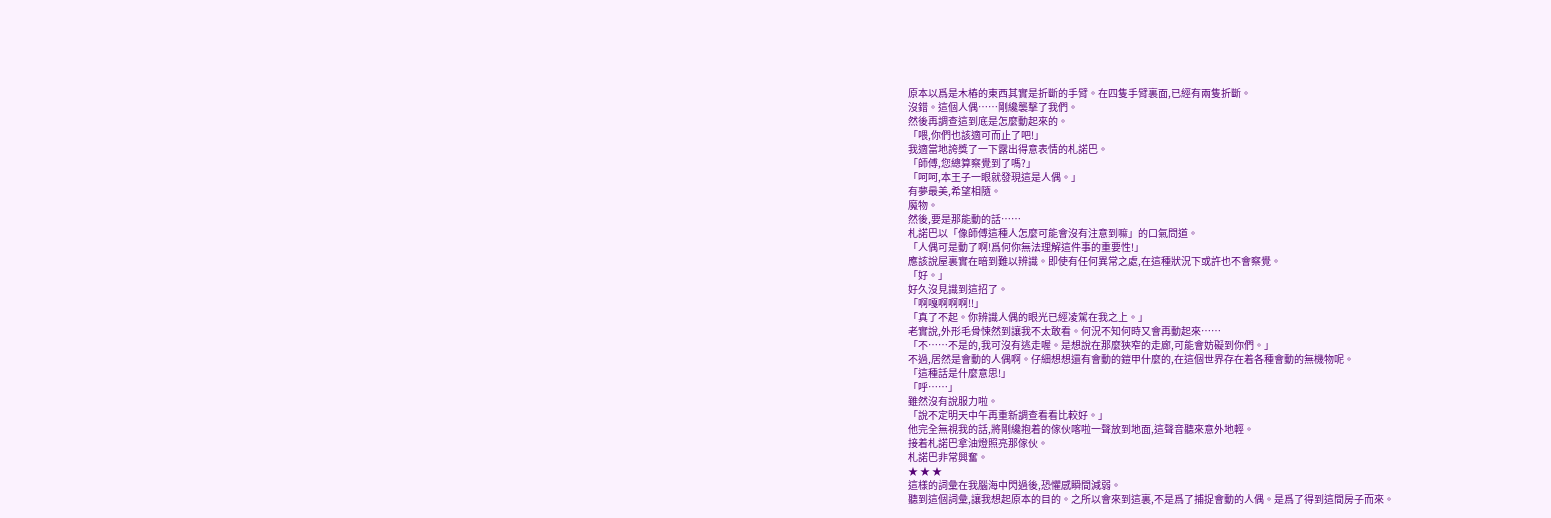原本以爲是木樁的東西其實是折斷的手臂。在四隻手臂裏面,已經有兩隻折斷。
沒錯。這個人偶……剛纔襲擊了我們。
然後再調查這到底是怎麼動起來的。
「喂,你們也該適可而止了吧!」
我適當地誇獎了一下露出得意表情的札諾巴。
「師傅,您總算察覺到了嗎?」
「呵呵,本王子一眼就發現這是人偶。」
有夢最美,希望相隨。
魔物。
然後,要是那能動的話……
札諾巴以「像師傅這種人怎麼可能會沒有注意到嘛」的口氣問道。
「人偶可是動了啊!爲何你無法理解這件事的重要性!」
應該說屋裏實在暗到難以辨識。即使有任何異常之處,在這種狀況下或許也不會察覺。
「好。」
好久沒見識到這招了。
「啊嘎啊啊啊!!」
「真了不起。你辨識人偶的眼光已經凌駕在我之上。」
老實說,外形毛骨悚然到讓我不太敢看。何況不知何時又會再動起來……
「不……不是的,我可沒有逃走喔。是想說在那麼狹窄的走廊,可能會妨礙到你們。」
不過,居然是會動的人偶啊。仔細想想還有會動的鎧甲什麼的,在這個世界存在着各種會動的無機物呢。
「這種話是什麼意思!」
「呼……」
雖然沒有說服力啦。
「說不定明天中午再重新調查看看比較好。」
他完全無視我的話,將剛纔抱着的傢伙喀啦一聲放到地面,這聲音聽來意外地輕。
接着札諾巴拿油燈照亮那傢伙。
札諾巴非常興奮。
★ ★ ★
這樣的詞彙在我腦海中閃過後,恐懼感瞬間減弱。
聽到這個詞彙,讓我想起原本的目的。之所以會來到這裏,不是爲了捕捉會動的人偶。是爲了得到這間房子而來。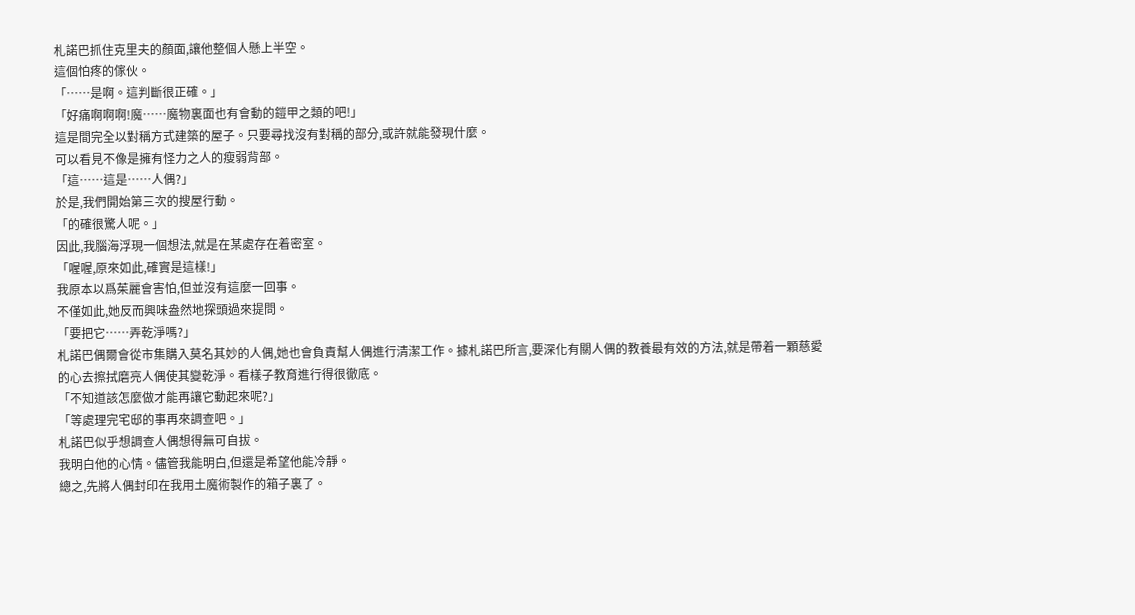札諾巴抓住克里夫的顏面,讓他整個人懸上半空。
這個怕疼的傢伙。
「……是啊。這判斷很正確。」
「好痛啊啊啊!魔……魔物裏面也有會動的鎧甲之類的吧!」
這是間完全以對稱方式建築的屋子。只要尋找沒有對稱的部分,或許就能發現什麼。
可以看見不像是擁有怪力之人的瘦弱背部。
「這……這是……人偶?」
於是,我們開始第三次的搜屋行動。
「的確很驚人呢。」
因此,我腦海浮現一個想法,就是在某處存在着密室。
「喔喔,原來如此,確實是這樣!」
我原本以爲茱麗會害怕,但並沒有這麼一回事。
不僅如此,她反而興味盎然地探頭過來提問。
「要把它……弄乾淨嗎?」
札諾巴偶爾會從市集購入莫名其妙的人偶,她也會負責幫人偶進行清潔工作。據札諾巴所言,要深化有關人偶的教養最有效的方法,就是帶着一顆慈愛的心去擦拭磨亮人偶使其變乾淨。看樣子教育進行得很徹底。
「不知道該怎麼做才能再讓它動起來呢?」
「等處理完宅邸的事再來調查吧。」
札諾巴似乎想調查人偶想得無可自拔。
我明白他的心情。儘管我能明白,但還是希望他能冷靜。
總之,先將人偶封印在我用土魔術製作的箱子裏了。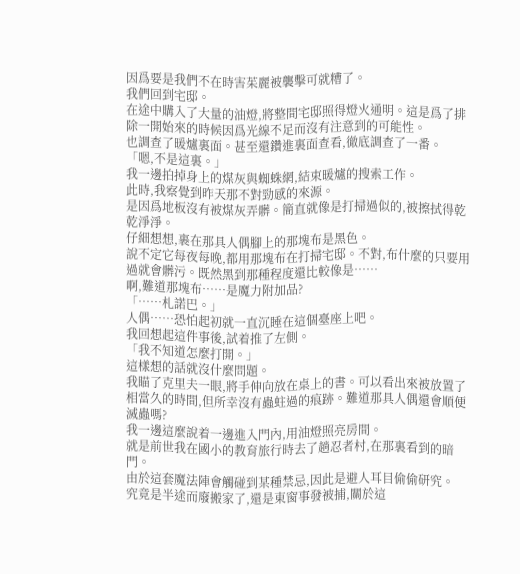因爲要是我們不在時害茱麗被襲擊可就糟了。
我們回到宅邸。
在途中購入了大量的油燈,將整間宅邸照得燈火通明。這是爲了排除一開始來的時候因爲光線不足而沒有注意到的可能性。
也調查了暖爐裏面。甚至還鑽進裏面查看,徹底調查了一番。
「嗯,不是這裏。」
我一邊拍掉身上的煤灰與蜘蛛網,結束暖爐的搜索工作。
此時,我察覺到昨天那不對勁感的來源。
是因爲地板沒有被煤灰弄髒。簡直就像是打掃過似的,被擦拭得乾乾淨淨。
仔細想想,裹在那具人偶腳上的那塊布是黑色。
說不定它每夜每晚,都用那塊布在打掃宅邸。不對,布什麼的只要用過就會髒污。既然黑到那種程度還比較像是……
啊,難道那塊布……是魔力附加品?
「……札諾巴。」
人偶……恐怕起初就一直沉睡在這個臺座上吧。
我回想起這件事後,試着推了左側。
「我不知道怎麼打開。」
這樣想的話就沒什麼問題。
我瞄了克里夫一眼,將手伸向放在桌上的書。可以看出來被放置了相當久的時間,但所幸沒有蟲蛀過的痕跡。難道那具人偶還會順便滅蟲嗎?
我一邊這麼說着一邊進入門內,用油燈照亮房間。
就是前世我在國小的教育旅行時去了趟忍者村,在那裏看到的暗門。
由於這套魔法陣會觸碰到某種禁忌,因此是避人耳目偷偷研究。
究竟是半途而廢搬家了,還是東窗事發被捕,關於這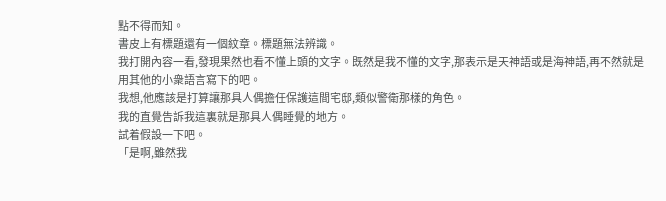點不得而知。
書皮上有標題還有一個紋章。標題無法辨識。
我打開內容一看,發現果然也看不懂上頭的文字。既然是我不懂的文字,那表示是天神語或是海神語,再不然就是用其他的小衆語言寫下的吧。
我想,他應該是打算讓那具人偶擔任保護這間宅邸,類似警衛那樣的角色。
我的直覺告訴我這裏就是那具人偶睡覺的地方。
試着假設一下吧。
「是啊,雖然我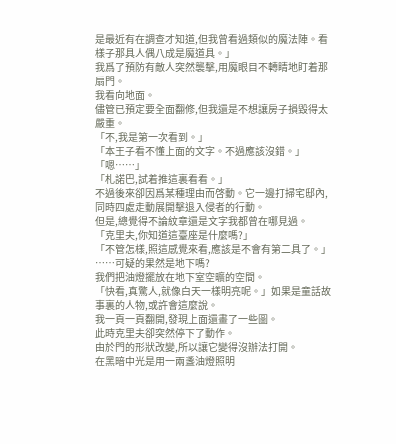是最近有在調查才知道,但我曾看過類似的魔法陣。看樣子那具人偶八成是魔道具。」
我爲了預防有敵人突然襲擊,用魔眼目不轉睛地盯着那扇門。
我看向地面。
儘管已預定要全面翻修,但我還是不想讓房子損毀得太嚴重。
「不,我是第一次看到。」
「本王子看不懂上面的文字。不過應該沒錯。」
「嗯……」
「札諾巴,試着推這裏看看。」
不過後來卻因爲某種理由而啓動。它一邊打掃宅邸內,同時四處走動展開擊退入侵者的行動。
但是,總覺得不論紋章還是文字我都曾在哪見過。
「克里夫,你知道這臺座是什麼嗎?」
「不管怎樣,照這感覺來看,應該是不會有第二具了。」
……可疑的果然是地下嗎?
我們把油燈擺放在地下室空曠的空間。
「快看,真驚人,就像白天一樣明亮呢。」如果是童話故事裏的人物,或許會這麼說。
我一頁一頁翻開,發現上面還畫了一些圖。
此時克里夫卻突然停下了動作。
由於門的形狀改變,所以讓它變得沒辦法打開。
在黑暗中光是用一兩盞油燈照明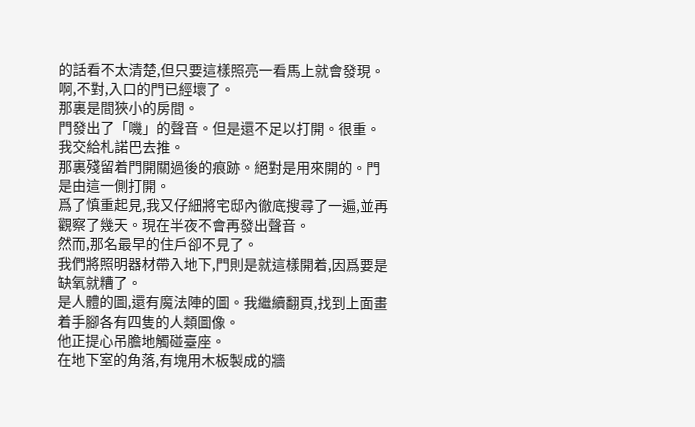的話看不太清楚,但只要這樣照亮一看馬上就會發現。
啊,不對,入口的門已經壞了。
那裏是間狹小的房間。
門發出了「嘰」的聲音。但是還不足以打開。很重。
我交給札諾巴去推。
那裏殘留着門開關過後的痕跡。絕對是用來開的。門是由這一側打開。
爲了慎重起見,我又仔細將宅邸內徹底搜尋了一遍,並再觀察了幾天。現在半夜不會再發出聲音。
然而,那名最早的住戶卻不見了。
我們將照明器材帶入地下,門則是就這樣開着,因爲要是缺氧就糟了。
是人體的圖,還有魔法陣的圖。我繼續翻頁,找到上面畫着手腳各有四隻的人類圖像。
他正提心吊膽地觸碰臺座。
在地下室的角落,有塊用木板製成的牆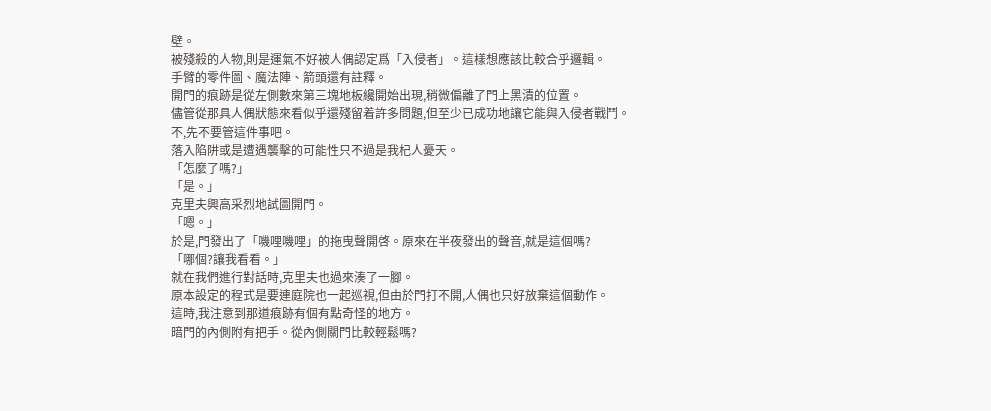壁。
被殘殺的人物,則是運氣不好被人偶認定爲「入侵者」。這樣想應該比較合乎邏輯。
手臂的零件圖、魔法陣、箭頭還有註釋。
開門的痕跡是從左側數來第三塊地板纔開始出現,稍微偏離了門上黑漬的位置。
儘管從那具人偶狀態來看似乎還殘留着許多問題,但至少已成功地讓它能與入侵者戰鬥。
不,先不要管這件事吧。
落入陷阱或是遭遇襲擊的可能性只不過是我杞人憂天。
「怎麼了嗎?」
「是。」
克里夫興高采烈地試圖開門。
「嗯。」
於是,門發出了「嘰哩嘰哩」的拖曳聲開啓。原來在半夜發出的聲音,就是這個嗎?
「哪個?讓我看看。」
就在我們進行對話時,克里夫也過來湊了一腳。
原本設定的程式是要連庭院也一起巡視,但由於門打不開,人偶也只好放棄這個動作。
這時,我注意到那道痕跡有個有點奇怪的地方。
暗門的內側附有把手。從內側關門比較輕鬆嗎?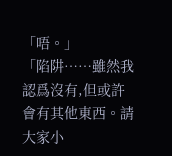「唔。」
「陷阱……雖然我認爲沒有,但或許會有其他東西。請大家小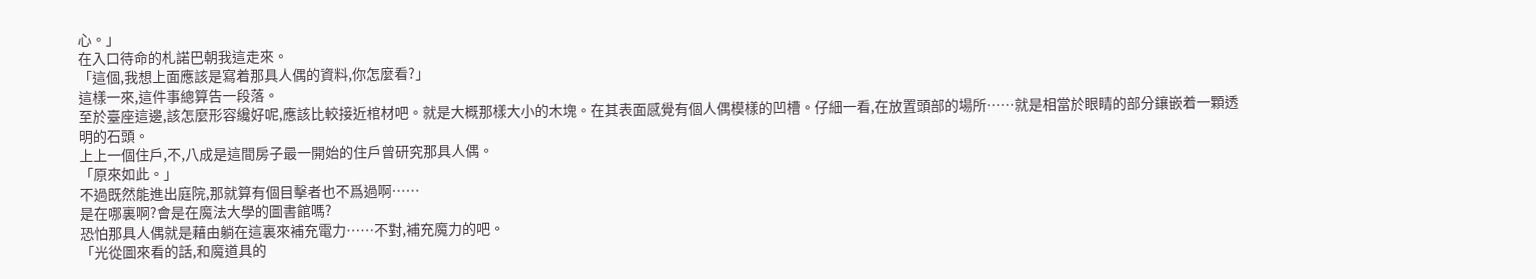心。」
在入口待命的札諾巴朝我這走來。
「這個,我想上面應該是寫着那具人偶的資料,你怎麼看?」
這樣一來,這件事總算告一段落。
至於臺座這邊,該怎麼形容纔好呢,應該比較接近棺材吧。就是大概那樣大小的木塊。在其表面感覺有個人偶模樣的凹槽。仔細一看,在放置頭部的場所……就是相當於眼睛的部分鑲嵌着一顆透明的石頭。
上上一個住戶,不,八成是這間房子最一開始的住戶曾研究那具人偶。
「原來如此。」
不過既然能進出庭院,那就算有個目擊者也不爲過啊……
是在哪裏啊?會是在魔法大學的圖書館嗎?
恐怕那具人偶就是藉由躺在這裏來補充電力……不對,補充魔力的吧。
「光從圖來看的話,和魔道具的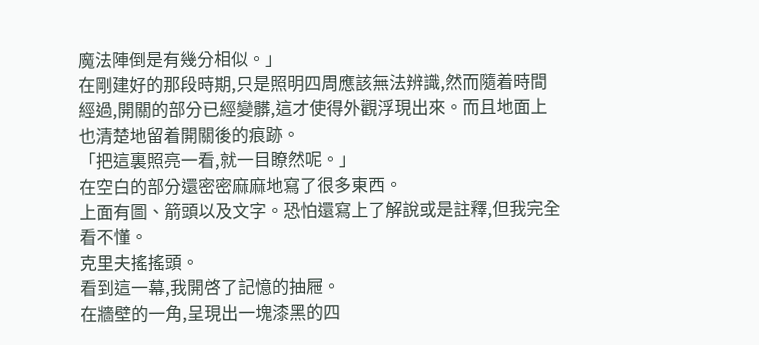魔法陣倒是有幾分相似。」
在剛建好的那段時期,只是照明四周應該無法辨識,然而隨着時間經過,開關的部分已經變髒,這才使得外觀浮現出來。而且地面上也清楚地留着開關後的痕跡。
「把這裏照亮一看,就一目瞭然呢。」
在空白的部分還密密麻麻地寫了很多東西。
上面有圖、箭頭以及文字。恐怕還寫上了解說或是註釋,但我完全看不懂。
克里夫搖搖頭。
看到這一幕,我開啓了記憶的抽屜。
在牆壁的一角,呈現出一塊漆黑的四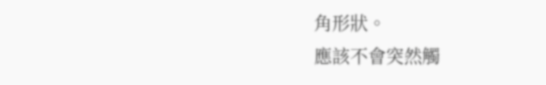角形狀。
應該不會突然觸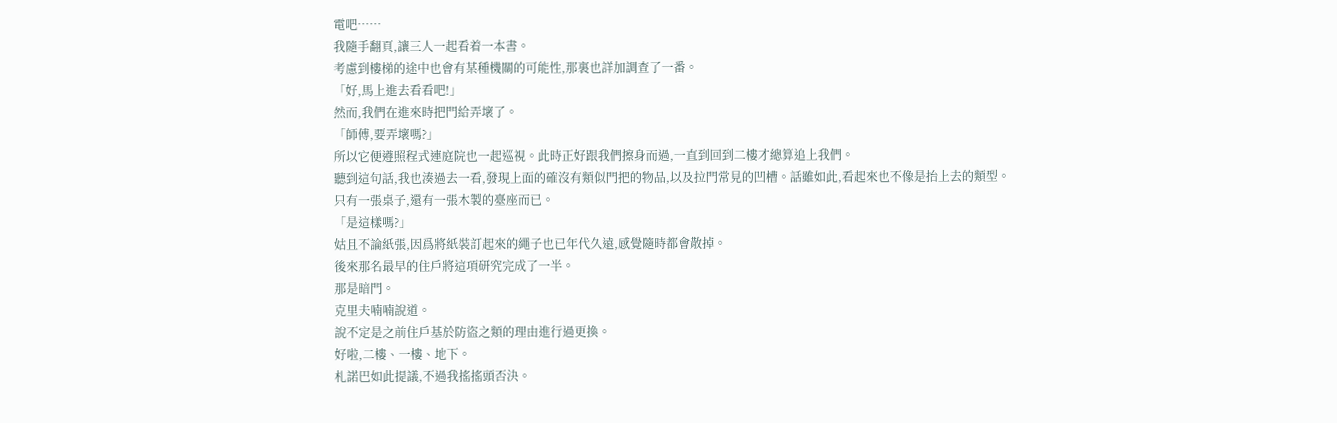電吧……
我隨手翻頁,讓三人一起看着一本書。
考慮到樓梯的途中也會有某種機關的可能性,那裏也詳加調查了一番。
「好,馬上進去看看吧!」
然而,我們在進來時把門給弄壞了。
「師傅,要弄壞嗎?」
所以它便遵照程式連庭院也一起巡視。此時正好跟我們擦身而過,一直到回到二樓才總算追上我們。
聽到這句話,我也湊過去一看,發現上面的確沒有類似門把的物品,以及拉門常見的凹槽。話雖如此,看起來也不像是抬上去的類型。
只有一張桌子,還有一張木製的臺座而已。
「是這樣嗎?」
姑且不論紙張,因爲將紙裝訂起來的繩子也已年代久遠,感覺隨時都會散掉。
後來那名最早的住戶將這項研究完成了一半。
那是暗門。
克里夫喃喃說道。
說不定是之前住戶基於防盜之類的理由進行過更換。
好啦,二樓、一樓、地下。
札諾巴如此提議,不過我搖搖頭否決。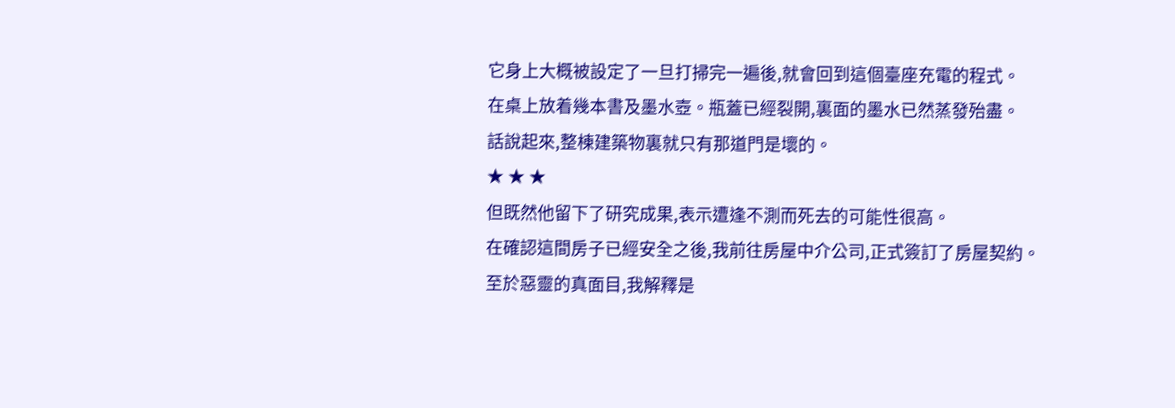它身上大概被設定了一旦打掃完一遍後,就會回到這個臺座充電的程式。
在桌上放着幾本書及墨水壺。瓶蓋已經裂開,裏面的墨水已然蒸發殆盡。
話說起來,整棟建築物裏就只有那道門是壞的。
★ ★ ★
但既然他留下了研究成果,表示遭逢不測而死去的可能性很高。
在確認這間房子已經安全之後,我前往房屋中介公司,正式簽訂了房屋契約。
至於惡靈的真面目,我解釋是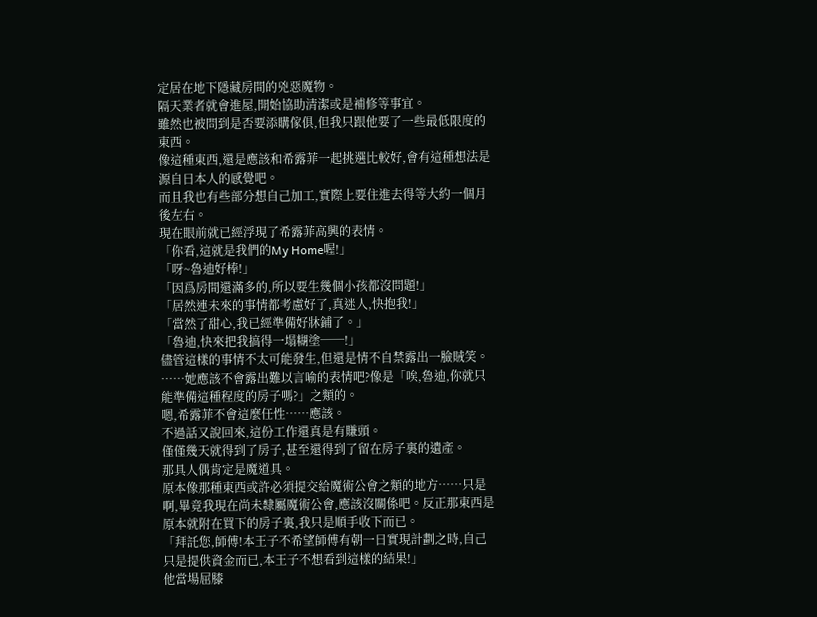定居在地下隱藏房間的兇惡魔物。
隔天業者就會進屋,開始協助清潔或是補修等事宜。
雖然也被問到是否要添購傢俱,但我只跟他要了一些最低限度的東西。
像這種東西,還是應該和希露菲一起挑選比較好,會有這種想法是源自日本人的感覺吧。
而且我也有些部分想自己加工,實際上要住進去得等大約一個月後左右。
現在眼前就已經浮現了希露菲高興的表情。
「你看,這就是我們的My Home喔!」
「呀~魯迪好棒!」
「因爲房間還滿多的,所以要生幾個小孩都沒問題!」
「居然連未來的事情都考慮好了,真迷人,快抱我!」
「當然了甜心,我已經準備好牀鋪了。」
「魯迪,快來把我搞得一塌糊塗──!」
儘管這樣的事情不太可能發生,但還是情不自禁露出一臉賊笑。
……她應該不會露出難以言喻的表情吧?像是「唉,魯迪,你就只能準備這種程度的房子嗎?」之類的。
嗯,希露菲不會這麼任性……應該。
不過話又說回來,這份工作還真是有賺頭。
僅僅幾天就得到了房子,甚至還得到了留在房子裏的遺產。
那具人偶肯定是魔道具。
原本像那種東西或許必須提交給魔術公會之類的地方……只是啊,畢竟我現在尚未隸屬魔術公會,應該沒關係吧。反正那東西是原本就附在買下的房子裏,我只是順手收下而已。
「拜託您,師傅!本王子不希望師傅有朝一日實現計劃之時,自己只是提供資金而已,本王子不想看到這樣的結果!」
他當場屈膝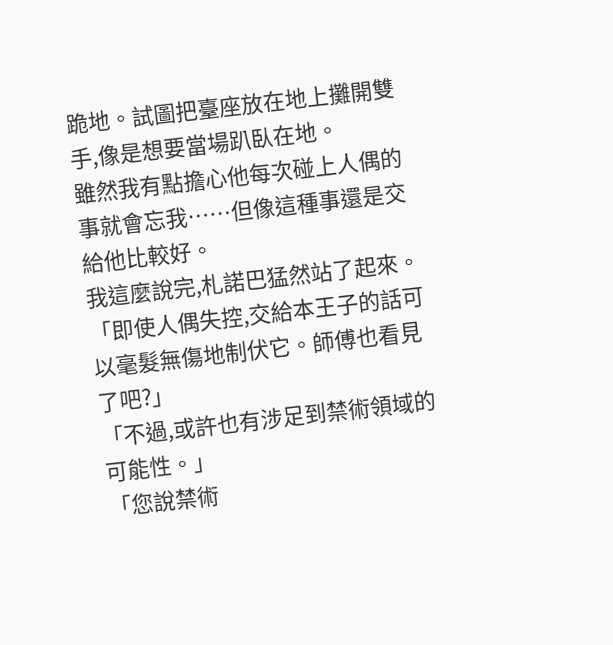跪地。試圖把臺座放在地上攤開雙手,像是想要當場趴臥在地。
雖然我有點擔心他每次碰上人偶的事就會忘我……但像這種事還是交給他比較好。
我這麼說完,札諾巴猛然站了起來。
「即使人偶失控,交給本王子的話可以毫髮無傷地制伏它。師傅也看見了吧?」
「不過,或許也有涉足到禁術領域的可能性。」
「您說禁術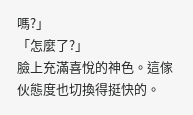嗎?」
「怎麼了?」
臉上充滿喜悅的神色。這傢伙態度也切換得挺快的。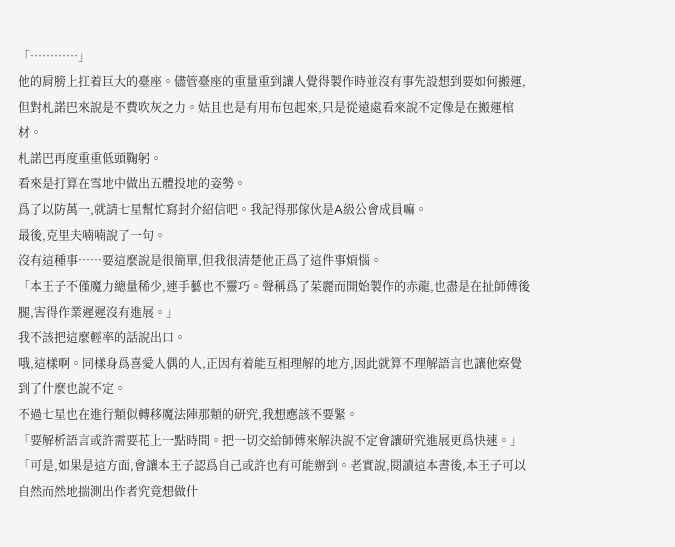「…………」
他的肩膀上扛着巨大的臺座。儘管臺座的重量重到讓人覺得製作時並沒有事先設想到要如何搬運,但對札諾巴來說是不費吹灰之力。姑且也是有用布包起來,只是從遠處看來說不定像是在搬運棺材。
札諾巴再度重重低頭鞠躬。
看來是打算在雪地中做出五體投地的姿勢。
爲了以防萬一,就請七星幫忙寫封介紹信吧。我記得那傢伙是A級公會成員嘛。
最後,克里夫喃喃說了一句。
沒有這種事……要這麼說是很簡單,但我很清楚他正爲了這件事煩惱。
「本王子不僅魔力總量稀少,連手藝也不靈巧。聲稱爲了茱麗而開始製作的赤龍,也盡是在扯師傅後腿,害得作業遲遲沒有進展。」
我不該把這麼輕率的話說出口。
哦,這樣啊。同樣身爲喜愛人偶的人,正因有着能互相理解的地方,因此就算不理解語言也讓他察覺到了什麼也說不定。
不過七星也在進行類似轉移魔法陣那類的研究,我想應該不要緊。
「要解析語言或許需要花上一點時間。把一切交給師傅來解決說不定會讓研究進展更爲快速。」
「可是,如果是這方面,會讓本王子認爲自己或許也有可能辦到。老實說,閱讀這本書後,本王子可以自然而然地揣測出作者究竟想做什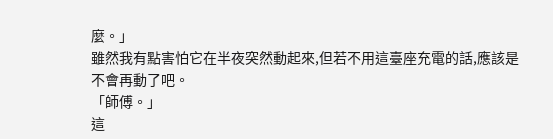麼。」
雖然我有點害怕它在半夜突然動起來,但若不用這臺座充電的話,應該是不會再動了吧。
「師傅。」
這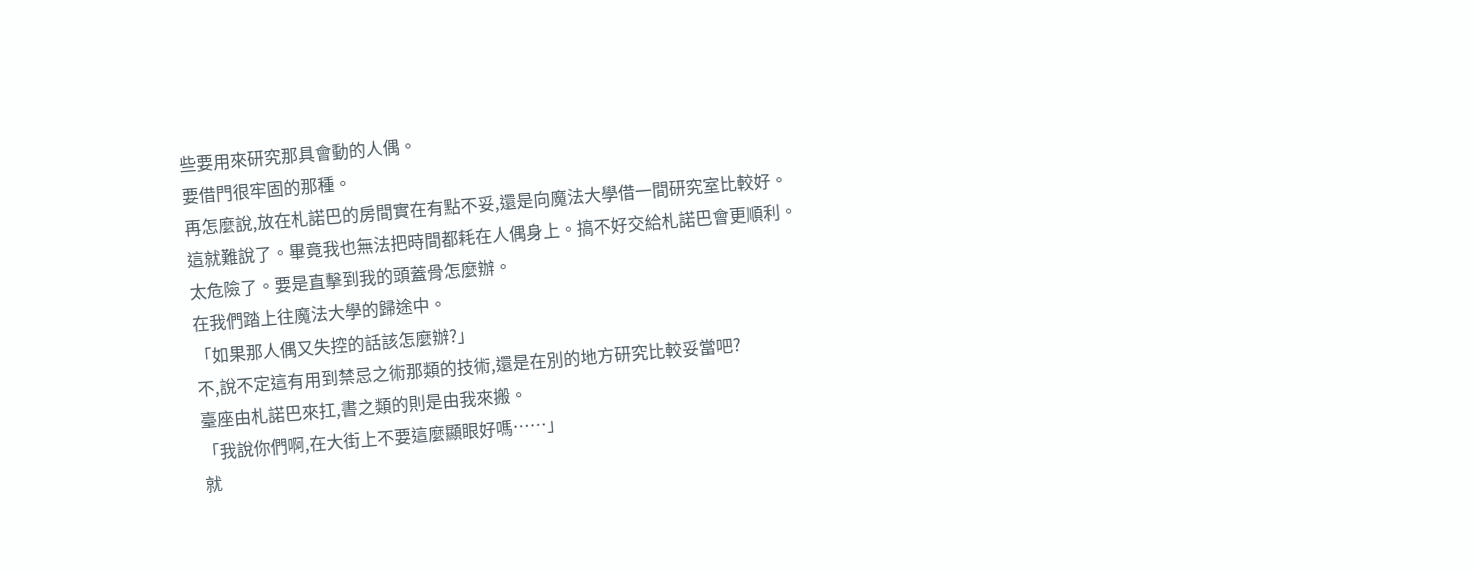些要用來研究那具會動的人偶。
要借門很牢固的那種。
再怎麼說,放在札諾巴的房間實在有點不妥,還是向魔法大學借一間研究室比較好。
這就難說了。畢竟我也無法把時間都耗在人偶身上。搞不好交給札諾巴會更順利。
太危險了。要是直擊到我的頭蓋骨怎麼辦。
在我們踏上往魔法大學的歸途中。
「如果那人偶又失控的話該怎麼辦?」
不,說不定這有用到禁忌之術那類的技術,還是在別的地方研究比較妥當吧?
臺座由札諾巴來扛,書之類的則是由我來搬。
「我說你們啊,在大街上不要這麼顯眼好嗎……」
就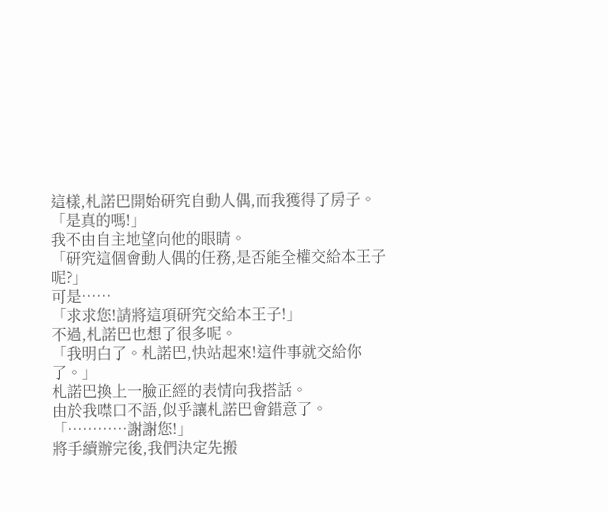這樣,札諾巴開始研究自動人偶,而我獲得了房子。
「是真的嗎!」
我不由自主地望向他的眼睛。
「研究這個會動人偶的任務,是否能全權交給本王子呢?」
可是……
「求求您!請將這項研究交給本王子!」
不過,札諾巴也想了很多呢。
「我明白了。札諾巴,快站起來!這件事就交給你了。」
札諾巴換上一臉正經的表情向我搭話。
由於我噤口不語,似乎讓札諾巴會錯意了。
「…………謝謝您!」
將手續辦完後,我們決定先搬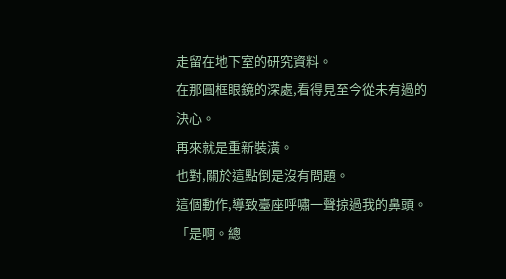走留在地下室的研究資料。
在那圓框眼鏡的深處,看得見至今從未有過的決心。
再來就是重新裝潢。
也對,關於這點倒是沒有問題。
這個動作,導致臺座呼嘯一聲掠過我的鼻頭。
「是啊。總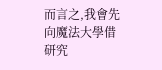而言之,我會先向魔法大學借研究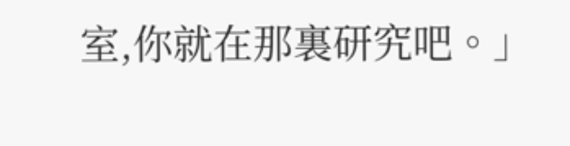室,你就在那裏研究吧。」